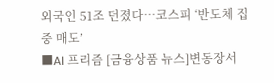외국인 51조 던졌다…코스피 ‘반도체 집중 매도’
■AI 프리즘 [금융상품 뉴스]변동장서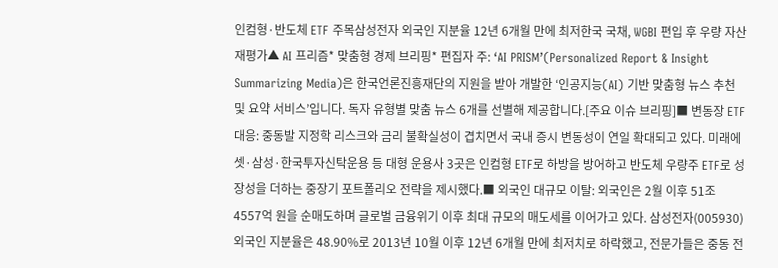인컴형·반도체 ETF 주목삼성전자 외국인 지분율 12년 6개월 만에 최저한국 국채, WGBI 편입 후 우량 자산 재평가▲ AI 프리즘* 맞춤형 경제 브리핑* 편집자 주: ‘AI PRISM’(Personalized Report & Insight Summarizing Media)은 한국언론진흥재단의 지원을 받아 개발한 ‘인공지능(AI) 기반 맞춤형 뉴스 추천 및 요약 서비스’입니다. 독자 유형별 맞춤 뉴스 6개를 선별해 제공합니다.[주요 이슈 브리핑]■ 변동장 ETF 대응: 중동발 지정학 리스크와 금리 불확실성이 겹치면서 국내 증시 변동성이 연일 확대되고 있다. 미래에셋·삼성·한국투자신탁운용 등 대형 운용사 3곳은 인컴형 ETF로 하방을 방어하고 반도체 우량주 ETF로 성장성을 더하는 중장기 포트폴리오 전략을 제시했다.■ 외국인 대규모 이탈: 외국인은 2월 이후 51조 4557억 원을 순매도하며 글로벌 금융위기 이후 최대 규모의 매도세를 이어가고 있다. 삼성전자(005930) 외국인 지분율은 48.90%로 2013년 10월 이후 12년 6개월 만에 최저치로 하락했고, 전문가들은 중동 전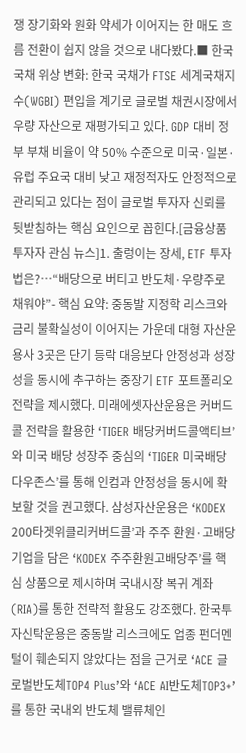쟁 장기화와 원화 약세가 이어지는 한 매도 흐름 전환이 쉽지 않을 것으로 내다봤다.■ 한국 국채 위상 변화: 한국 국채가 FTSE 세계국채지수(WGBI) 편입을 계기로 글로벌 채권시장에서 우량 자산으로 재평가되고 있다. GDP 대비 정부 부채 비율이 약 50% 수준으로 미국·일본·유럽 주요국 대비 낮고 재정적자도 안정적으로 관리되고 있다는 점이 글로벌 투자자 신뢰를 뒷받침하는 핵심 요인으로 꼽힌다.[금융상품 투자자 관심 뉴스]1. 출렁이는 장세, ETF 투자법은?…“배당으로 버티고 반도체·우량주로 채워야”- 핵심 요약: 중동발 지정학 리스크와 금리 불확실성이 이어지는 가운데 대형 자산운용사 3곳은 단기 등락 대응보다 안정성과 성장성을 동시에 추구하는 중장기 ETF 포트폴리오 전략을 제시했다. 미래에셋자산운용은 커버드콜 전략을 활용한 ‘TIGER 배당커버드콜액티브’와 미국 배당 성장주 중심의 ‘TIGER 미국배당다우존스’를 통해 인컴과 안정성을 동시에 확보할 것을 권고했다. 삼성자산운용은 ‘KODEX 200타겟위클리커버드콜’과 주주 환원·고배당 기업을 담은 ‘KODEX 주주환원고배당주’를 핵심 상품으로 제시하며 국내시장 복귀 계좌(RIA)를 통한 전략적 활용도 강조했다. 한국투자신탁운용은 중동발 리스크에도 업종 펀더멘털이 훼손되지 않았다는 점을 근거로 ‘ACE 글로벌반도체TOP4 Plus’와 ‘ACE AI반도체TOP3+’를 통한 국내외 반도체 밸류체인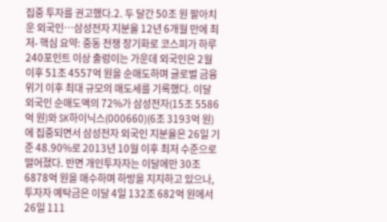집중 투자를 권고했다.2. 두 달간 50조 원 팔아치운 외국인…삼성전자 지분율 12년 6개월 만에 최저- 핵심 요약: 중동 전쟁 장기화로 코스피가 하루 240포인트 이상 출렁이는 가운데 외국인은 2월 이후 51조 4557억 원을 순매도하며 글로벌 금융위기 이후 최대 규모의 매도세를 기록했다. 이달 외국인 순매도액의 72%가 삼성전자(15조 5586억 원)와 SK하이닉스(000660)(6조 3193억 원)에 집중되면서 삼성전자 외국인 지분율은 26일 기준 48.90%로 2013년 10월 이후 최저 수준으로 떨어졌다. 반면 개인투자자는 이달에만 30조 6878억 원을 매수하며 하방을 지지하고 있으나, 투자자 예탁금은 이달 4일 132조 682억 원에서 26일 111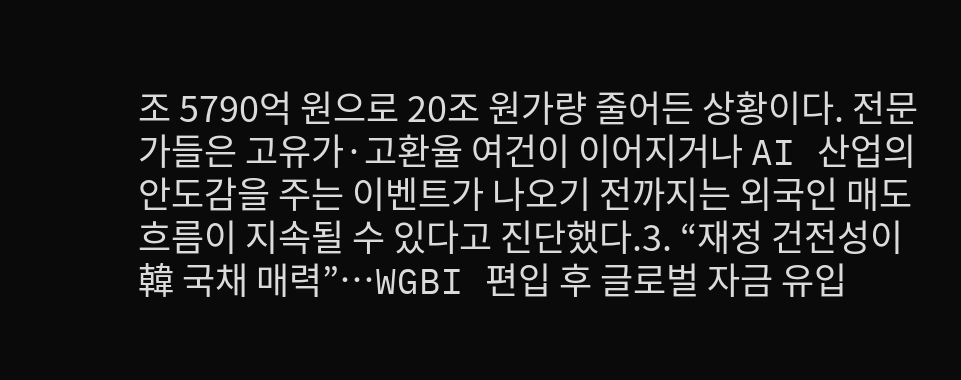조 5790억 원으로 20조 원가량 줄어든 상황이다. 전문가들은 고유가·고환율 여건이 이어지거나 AI 산업의 안도감을 주는 이벤트가 나오기 전까지는 외국인 매도 흐름이 지속될 수 있다고 진단했다.3. “재정 건전성이 韓 국채 매력”…WGBI 편입 후 글로벌 자금 유입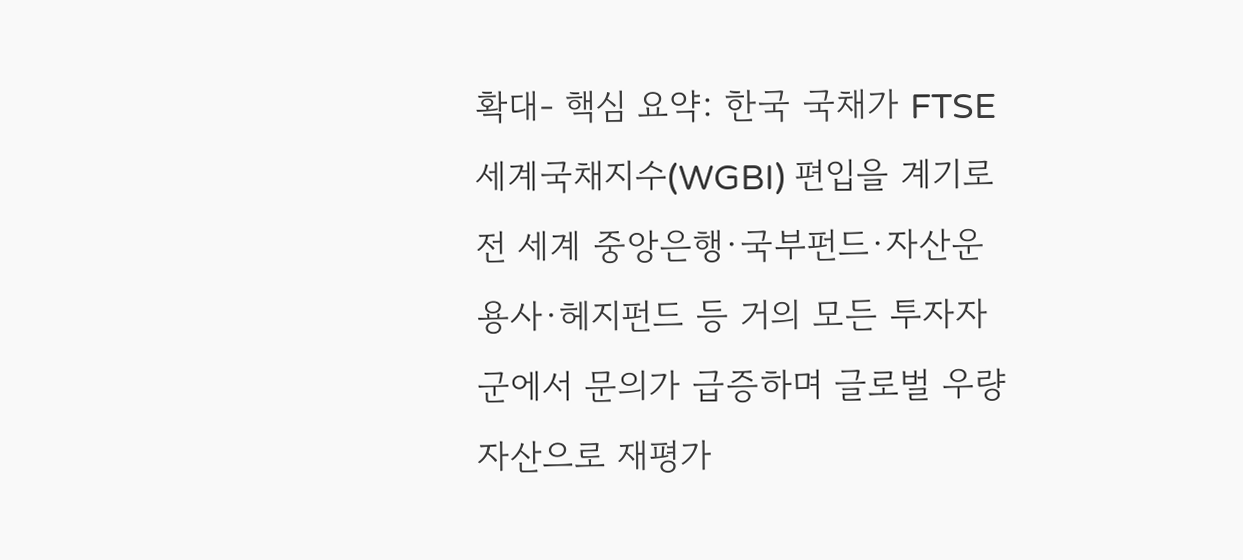확대- 핵심 요약: 한국 국채가 FTSE 세계국채지수(WGBI) 편입을 계기로 전 세계 중앙은행·국부펀드·자산운용사·헤지펀드 등 거의 모든 투자자군에서 문의가 급증하며 글로벌 우량 자산으로 재평가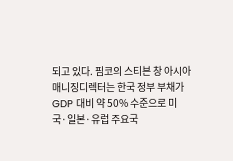되고 있다. 핌코의 스티븐 창 아시아 매니징디렉터는 한국 정부 부채가 GDP 대비 약 50% 수준으로 미국·일본·유럽 주요국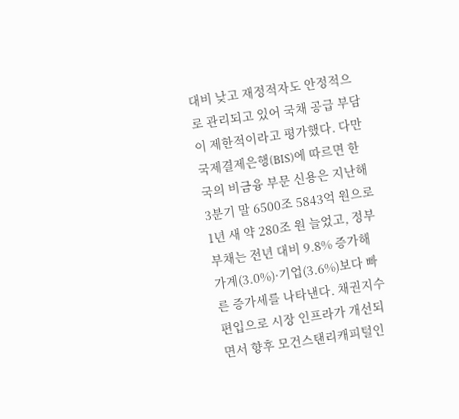대비 낮고 재정적자도 안정적으로 관리되고 있어 국채 공급 부담이 제한적이라고 평가했다. 다만 국제결제은행(BIS)에 따르면 한국의 비금융 부문 신용은 지난해 3분기 말 6500조 5843억 원으로 1년 새 약 280조 원 늘었고, 정부 부채는 전년 대비 9.8% 증가해 가계(3.0%)·기업(3.6%)보다 빠른 증가세를 나타낸다. 채권지수 편입으로 시장 인프라가 개선되면서 향후 모건스탠리캐피털인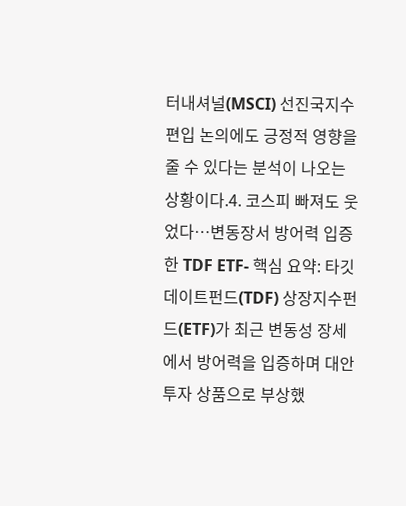터내셔널(MSCI) 선진국지수 편입 논의에도 긍정적 영향을 줄 수 있다는 분석이 나오는 상황이다.4. 코스피 빠져도 웃었다…변동장서 방어력 입증한 TDF ETF- 핵심 요약: 타깃데이트펀드(TDF) 상장지수펀드(ETF)가 최근 변동성 장세에서 방어력을 입증하며 대안 투자 상품으로 부상했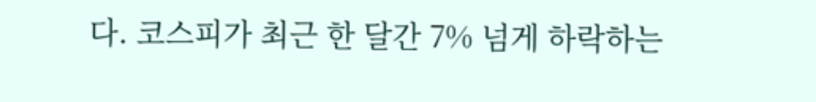다. 코스피가 최근 한 달간 7% 넘게 하락하는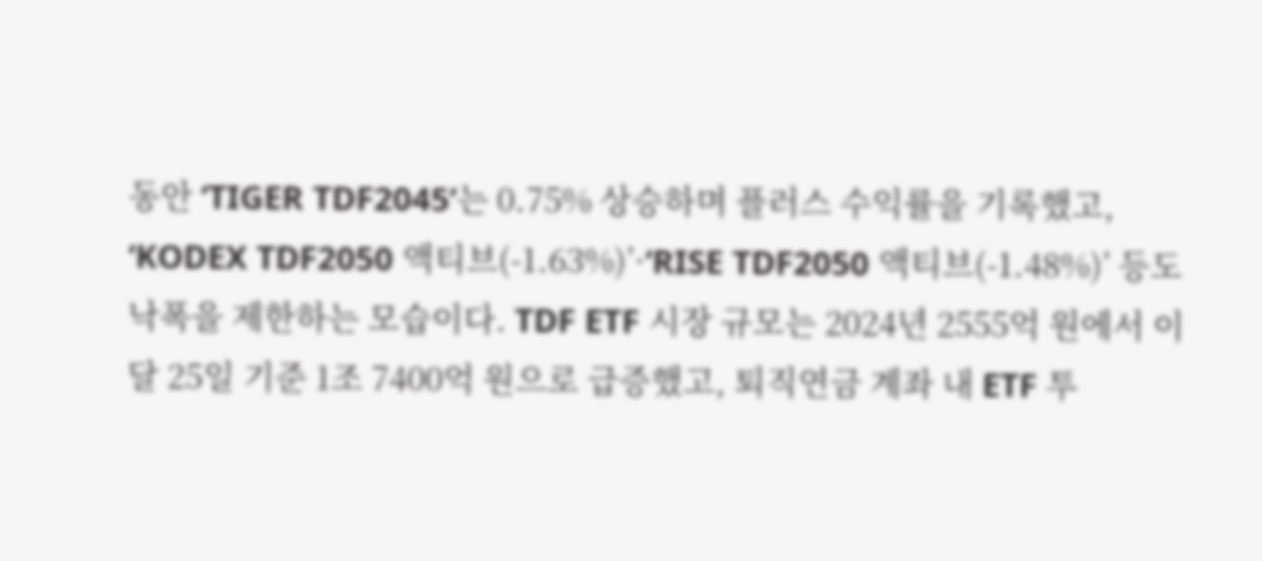동안 ‘TIGER TDF2045’는 0.75% 상승하며 플러스 수익률을 기록했고, ‘KODEX TDF2050 액티브(-1.63%)’·‘RISE TDF2050 액티브(-1.48%)’ 등도 낙폭을 제한하는 모습이다. TDF ETF 시장 규모는 2024년 2555억 원에서 이달 25일 기준 1조 7400억 원으로 급증했고, 퇴직연금 계좌 내 ETF 투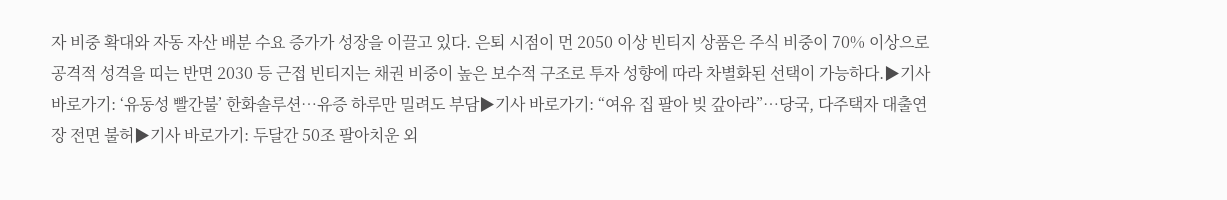자 비중 확대와 자동 자산 배분 수요 증가가 성장을 이끌고 있다. 은퇴 시점이 먼 2050 이상 빈티지 상품은 주식 비중이 70% 이상으로 공격적 성격을 띠는 반면 2030 등 근접 빈티지는 채권 비중이 높은 보수적 구조로 투자 성향에 따라 차별화된 선택이 가능하다.▶기사 바로가기: ‘유동성 빨간불’ 한화솔루션…유증 하루만 밀려도 부담▶기사 바로가기: “여유 집 팔아 빚 갚아라”…당국, 다주택자 대출연장 전면 불허▶기사 바로가기: 두달간 50조 팔아치운 외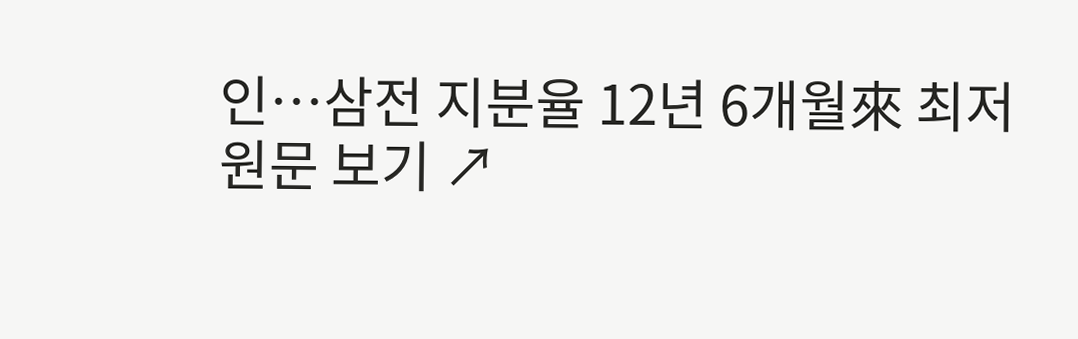인…삼전 지분율 12년 6개월來 최저
원문 보기 ↗